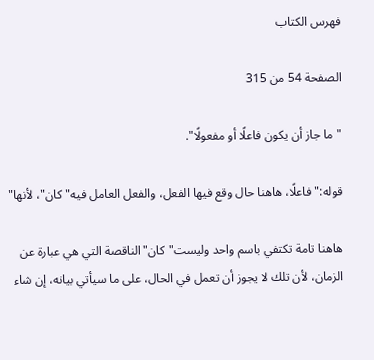فهرس الكتاب

الصفحة 54 من 315

"ما جاز أن يكون فاعلًا أو مفعولًا".

قوله:"فاعلًا، هاهنا حال وقع فيها الفعل، والفعل العامل فيه"كان"، لأنها"

هاهنا تامة تكتفي باسم واحد وليست"كان"الناقصة التي هي عبارة عن الزمان، لأن تلك لا يجوز أن تعمل في الحال، على ما سيأتي بيانه، إن شاء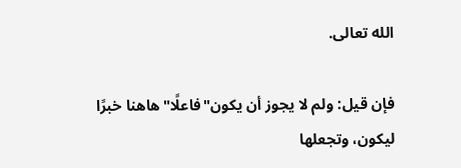الله تعالى.

فإن قيل: ولم لا يجوز أن يكون"فاعلًا"هاهنا خبرًا ليكون، وتجعلها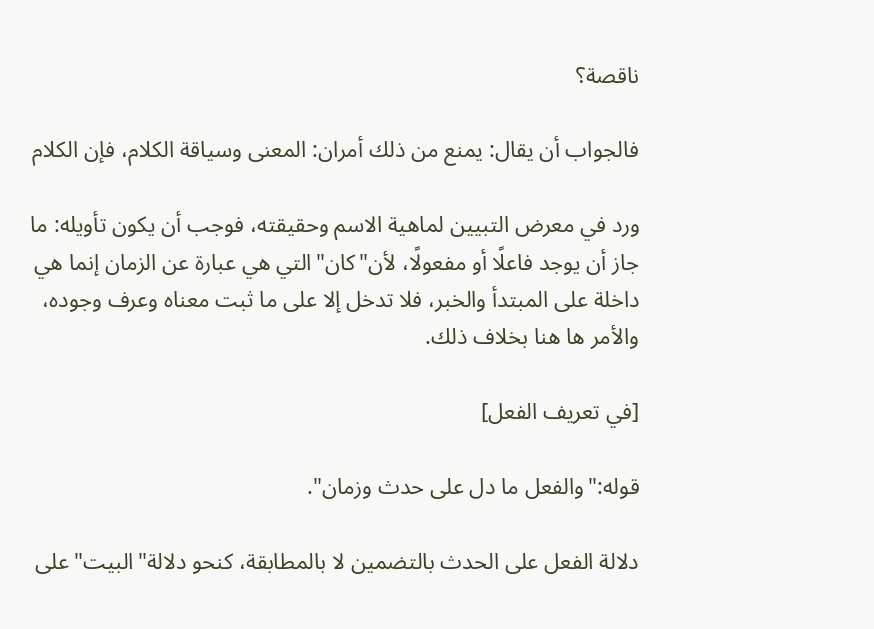ناقصة؟

فالجواب أن يقال: يمنع من ذلك أمران: المعنى وسياقة الكلام، فإن الكلام

ورد في معرض التبيين لماهية الاسم وحقيقته، فوجب أن يكون تأويله: ما جاز أن يوجد فاعلًا أو مفعولًا، لأن"كان"التي هي عبارة عن الزمان إنما هي داخلة على المبتدأ والخبر، فلا تدخل إلا على ما ثبت معناه وعرف وجوده، والأمر ها هنا بخلاف ذلك.

[في تعريف الفعل]

قوله:"والفعل ما دل على حدث وزمان".

دلالة الفعل على الحدث بالتضمين لا بالمطابقة، كنحو دلالة"البيت"على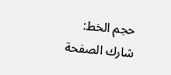حجم الخط:
شارك الصفحة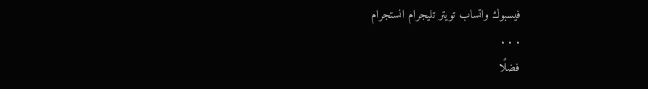فيسبوك واتساب تويتر تليجرام انستجرام
. . .
فضلًا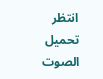انتظر تحميل الصوت